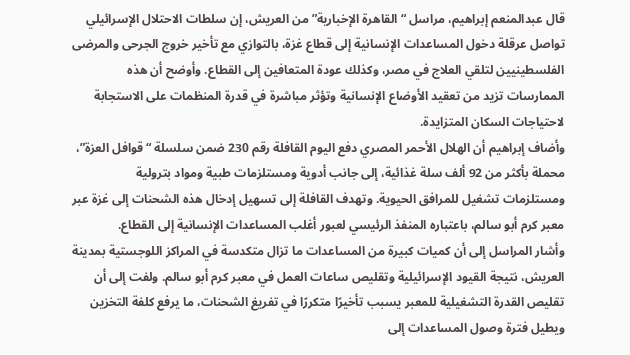قال عبدالمنعم إبراهيم، مراسل “القاهرة الإخبارية” من العريش، إن سلطات الاحتلال الإسرائيلي تواصل عرقلة دخول المساعدات الإنسانية إلى قطاع غزة، بالتوازي مع تأخير خروج الجرحى والمرضى الفلسطينيين لتلقي العلاج في مصر، وكذلك عودة المتعافين إلى القطاع. وأوضح أن هذه الممارسات تزيد من تعقيد الأوضاع الإنسانية وتؤثر مباشرة في قدرة المنظمات على الاستجابة لاحتياجات السكان المتزايدة.
وأضاف إبراهيم أن الهلال الأحمر المصري دفع اليوم القافلة رقم 230 ضمن سلسلة “قوافل العزة”، محملة بأكثر من 92 ألف سلة غذائية، إلى جانب أدوية ومستلزمات طبية ومواد بترولية ومستلزمات تشغيل للمرافق الحيوية. وتهدف القافلة إلى تسهيل إدخال هذه الشحنات إلى غزة عبر معبر كرم أبو سالم، باعتباره المنفذ الرئيسي لعبور أغلب المساعدات الإنسانية إلى القطاع.
وأشار المراسل إلى أن كميات كبيرة من المساعدات ما تزال متكدسة في المراكز اللوجستية بمدينة العريش، نتيجة القيود الإسرائيلية وتقليص ساعات العمل في معبر كرم أبو سالم. ولفت إلى أن تقليص القدرة التشغيلية للمعبر يسبب تأخيرًا متكررًا في تفريغ الشحنات، ما يرفع كلفة التخزين ويطيل فترة وصول المساعدات إلى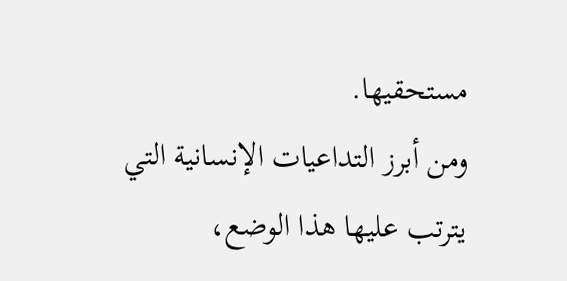مستحقيها.
ومن أبرز التداعيات الإنسانية التي يترتب عليها هذا الوضع،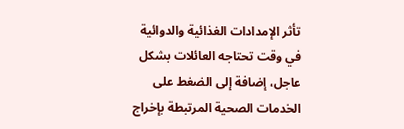تأثر الإمدادات الغذائية والدوائية في وقت تحتاجه العائلات بشكل عاجل، إضافة إلى الضغط على الخدمات الصحية المرتبطة بإخراج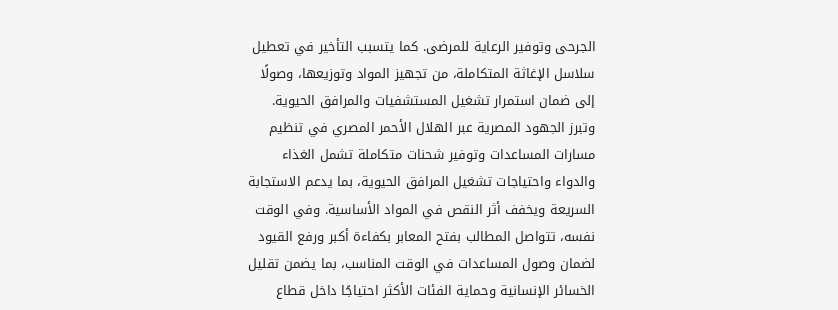الجرحى وتوفير الرعاية للمرضى. كما يتسبب التأخير في تعطيل سلاسل الإغاثة المتكاملة، من تجهيز المواد وتوزيعها، وصولًا إلى ضمان استمرار تشغيل المستشفيات والمرافق الحيوية.
وتبرز الجهود المصرية عبر الهلال الأحمر المصري في تنظيم مسارات المساعدات وتوفير شحنات متكاملة تشمل الغذاء والدواء واحتياجات تشغيل المرافق الحيوية، بما يدعم الاستجابة السريعة ويخفف أثر النقص في المواد الأساسية. وفي الوقت نفسه، تتواصل المطالب بفتح المعابر بكفاءة أكبر ورفع القيود لضمان وصول المساعدات في الوقت المناسب، بما يضمن تقليل الخسائر الإنسانية وحماية الفئات الأكثر احتياجًا داخل قطاع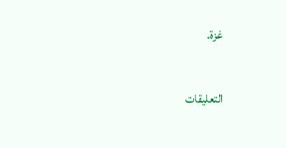غزة.

التعليقات